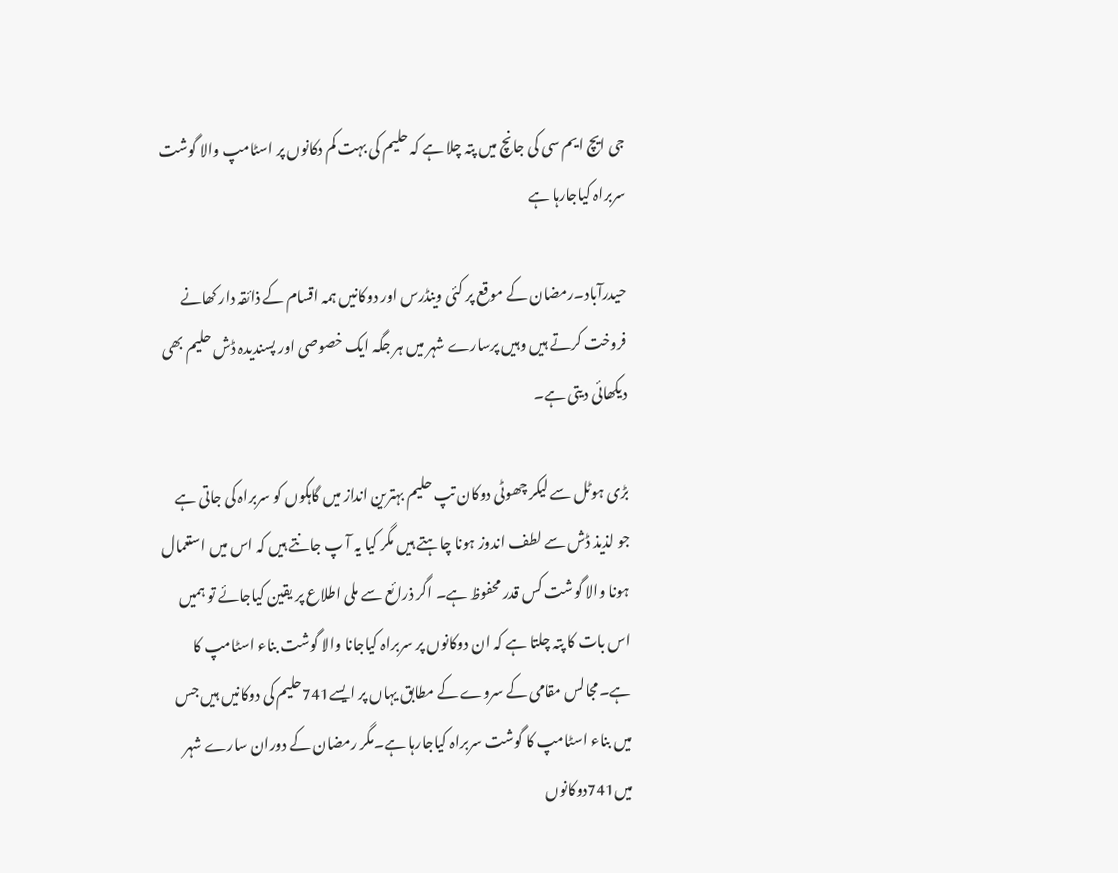جی ایچ ایم سی کی جانچ میں پتہ چلا ہے کہ حلیم کی بہت کم دکانوں پر اسٹامپ والا گوشت سربراہ کیاجارہا ہے

حیدرآباد۔رمضان کے موقع پر کئی وینڈرس اور دوکانیں ہمہ اقسام کے ذائقہ دار کھانے فروخت کرتے ہیں وہیں پرسارے شہر میں ہر جگہ ایک خصوصی اور پسندیدہ ڈش حلیم بھی دیکھائی دیتی ہے۔

بڑی ہوٹل سے لیکر چھوٹی دوکان تپ حلیم بہترین انداز میں گاہکوں کو سربراہ کی جاتی ہے جو لذیذ ڈش سے لطف اندوز ہونا چاہتے ہیں مگر کیا یہ آ پ جانتے ہیں کہ اس میں استعمال ہونا والا گوشت کس قدر محفوظ ہے۔ اگر ذرائع سے ملی اطلاع پر یقین کیاجائے تو ہمیں اس بات کا پتہ چلتا ہے کہ ان دوکانوں پر سربراہ کیاجانا والا گوشت بناء اسٹامپ کا ہے۔مجالس مقامی کے سروے کے مطابق یہاں پر ایسے741حلیم کی دوکانیں ہیں جس میں بناء اسٹامپ کا گوشت سربراہ کیاجارہا ہے۔مگر رمضان کے دوران سارے شہر میں741دوکانوں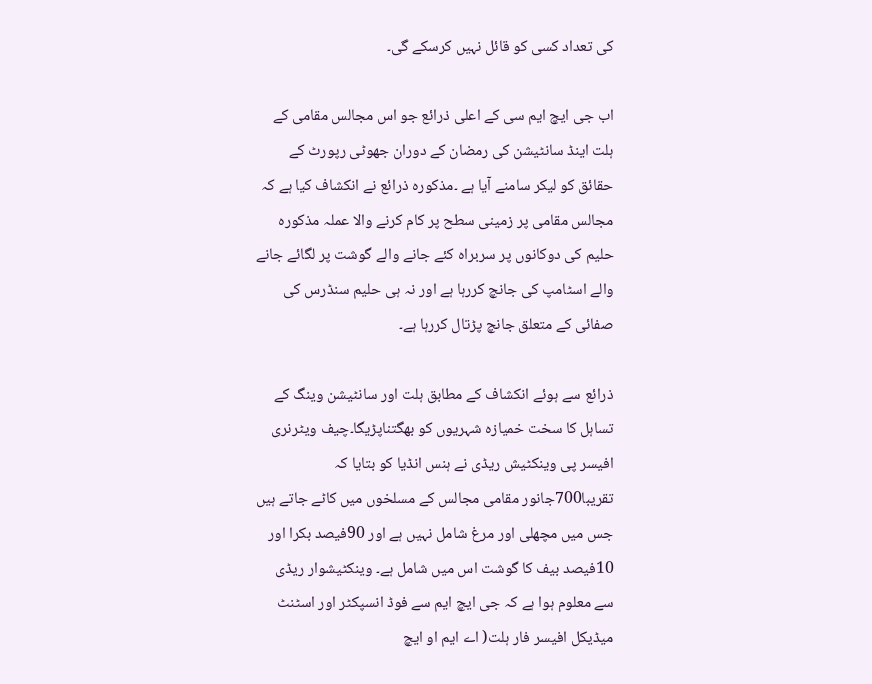کی تعداد کسی کو قائل نہیں کرسکے گی۔

اب جی ایچ ایم سی کے اعلی ذرائع جو اس مجالس مقامی کے ہلت اینڈ سانٹیشن کی رمضان کے دوران جھوٹی رپورٹ کے حقائق کو لیکر سامنے آیا ہے ۔مذکورہ ذرائع نے انکشاف کیا ہے کہ مجالس مقامی پر زمینی سطح پر کام کرنے والا عملہ مذکورہ حلیم کی دوکانوں پر سربراہ کئے جانے والے گوشت پر لگائے جانے والے اسٹامپ کی جانچ کررہا ہے اور نہ ہی حلیم سنڈرس کی صفائی کے متعلق جانچ پڑتال کررہا ہے۔

ذرائع سے ہوئے انکشاف کے مطابق ہلت اور سانٹیشن وینگ کے تساہل کا سخت خمیازہ شہریوں کو بھگتناپڑیگا۔چیف ویٹرنری افیسر پی وینکٹیش ریڈی نے ہنس انڈیا کو بتایا کہ تقریبا700جانور مقامی مجالس کے مسلخوں میں کاٹے جاتے ہیں جس میں مچھلی اور مرغ شامل نہیں ہے اور 90فیصد بکرا اور 10فیصد بیف کا گوشت اس میں شامل ہے۔ وینکٹیشوار ریڈی سے معلوم ہوا ہے کہ جی ایچ ایم سے فوڈ انسپکٹر اور اسٹنٹ میڈیکل افیسر فار ہلت( اے ایم او ایچ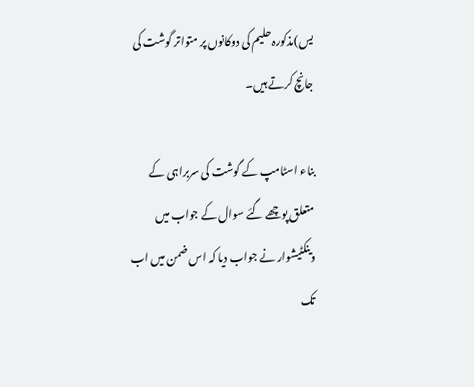یس)مذکورہ حلیم کی دوکانوں پر متواتر گوشت کی جانچ کرتے ہیں۔

بناء اسٹامپ کے گوشت کی سربراہی کے متعلق پوچھے گئے سوال کے جواب میں وینکٹیشوار نے جواب دیا کہ اس ضمن میں اب تک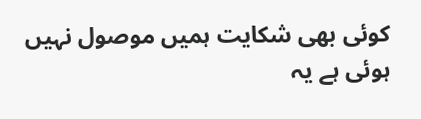کوئی بھی شکایت ہمیں موصول نہیں ہوئی ہے یہ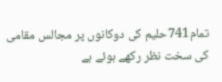تمام741حلیم کی دوکانوں پر مجالس مقامی کی سخت نظر رکھے ہوئے ہے